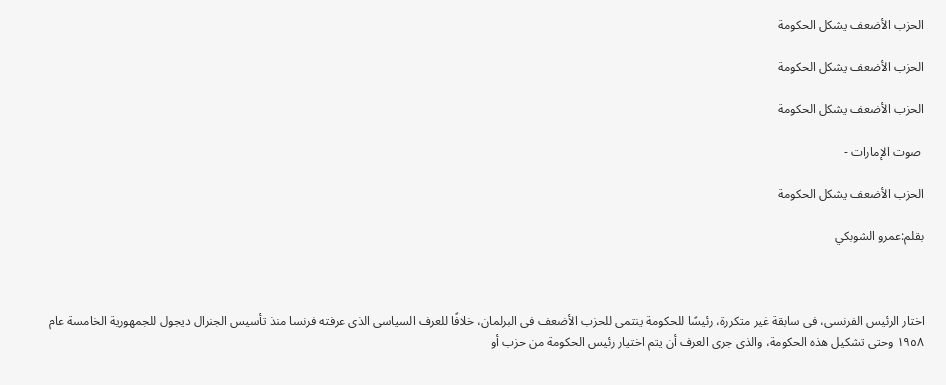الحزب الأضعف يشكل الحكومة

الحزب الأضعف يشكل الحكومة

الحزب الأضعف يشكل الحكومة

 صوت الإمارات -

الحزب الأضعف يشكل الحكومة

بقلم:عمرو الشوبكي



اختار الرئيس الفرنسى، فى سابقة غير متكررة، رئيسًا للحكومة ينتمى للحزب الأضعف فى البرلمان، خلافًا للعرف السياسى الذى عرفته فرنسا منذ تأسيس الجنرال ديجول للجمهورية الخامسة عام ١٩٥٨ وحتى تشكيل هذه الحكومة، والذى جرى العرف أن يتم اختيار رئيس الحكومة من حزب أو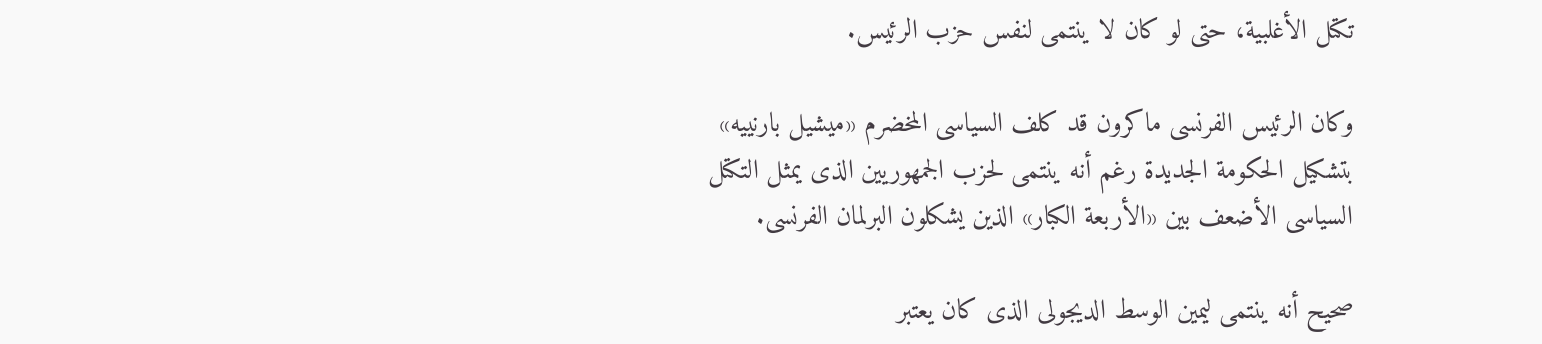تكتل الأغلبية، حتى لو كان لا ينتمى لنفس حزب الرئيس.

وكان الرئيس الفرنسى ماكرون قد كلف السياسى المخضرم «ميشيل بارنييه» بتشكيل الحكومة الجديدة رغم أنه ينتمى لحزب الجمهوريين الذى يمثل التكتل السياسى الأضعف بين «الأربعة الكبار» الذين يشكلون البرلمان الفرنسى.

صحيح أنه ينتمى ليمين الوسط الديجولى الذى كان يعتبر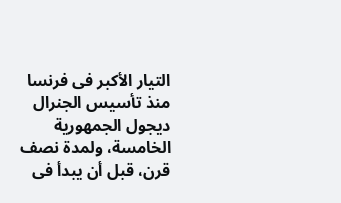التيار الأكبر فى فرنسا منذ تأسيس الجنرال ديجول الجمهورية الخامسة، ولمدة نصف قرن، قبل أن يبدأ فى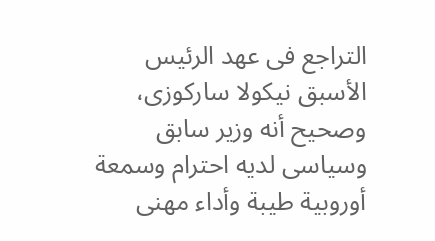التراجع فى عهد الرئيس الأسبق نيكولا ساركوزى، وصحيح أنه وزير سابق وسياسى لديه احترام وسمعة أوروبية طيبة وأداء مهنى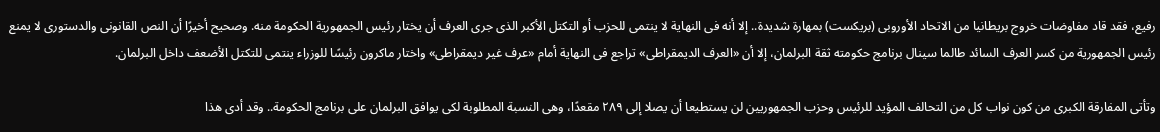رفيع، فقد قاد مفاوضات خروج بريطانيا من الاتحاد الأوروبى (بريكست) بمهارة شديدة.. إلا أنه فى النهاية لا ينتمى للحزب أو التكتل الأكبر الذى جرى العرف أن يختار رئيس الجمهورية الحكومة منه. وصحيح أخيرًا أن النص القانونى والدستورى لا يمنع رئيس الجمهورية من كسر العرف السائد طالما سينال برنامج حكومته ثقة البرلمان، إلا أن «العرف الديمقراطى» تراجع فى النهاية أمام «عرف غير ديمقراطى» واختار ماكرون رئيسًا للوزراء ينتمى للتكتل الأضعف داخل البرلمان.

وتأتى المفارقة الكبرى من كون نواب كل من التحالف المؤيد للرئيس وحزب الجمهوريين لن يستطيعا أن يصلا إلى ٢٨٩ مقعدًا، وهى النسبة المطلوبة لكى يوافق البرلمان على برنامج الحكومة.. وقد أدى هذا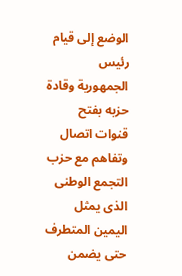الوضع إلى قيام رئيس الجمهورية وقادة حزبه بفتح قنوات اتصال وتفاهم مع حزب التجمع الوطنى الذى يمثل اليمين المتطرف حتى يضمن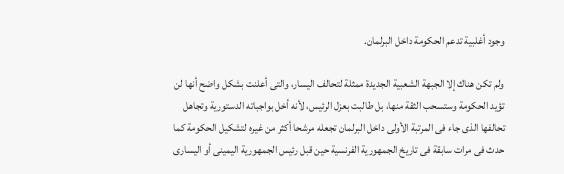وجود أغلبية تدعم الحكومة داخل البرلمان.

ولم تكن هناك إلا الجبهة الشعبية الجديدة ممثلة لتحالف اليسار، والتى أعلنت بشكل واضح أنها لن تؤيد الحكومة وستسحب الثقة منها، بل طالبت بعزل الرئيس، لأنه أخل بواجباته الدستورية وتجاهل تحالفها الذى جاء فى المرتبة الأولى داخل البرلمان تجعله مرشحا أكثر من غيره لتشكيل الحكومة كما حدث فى مرات سابقة فى تاريخ الجمهورية الفرنسية حين قبل رئيس الجمهورية اليمينى أو اليسارى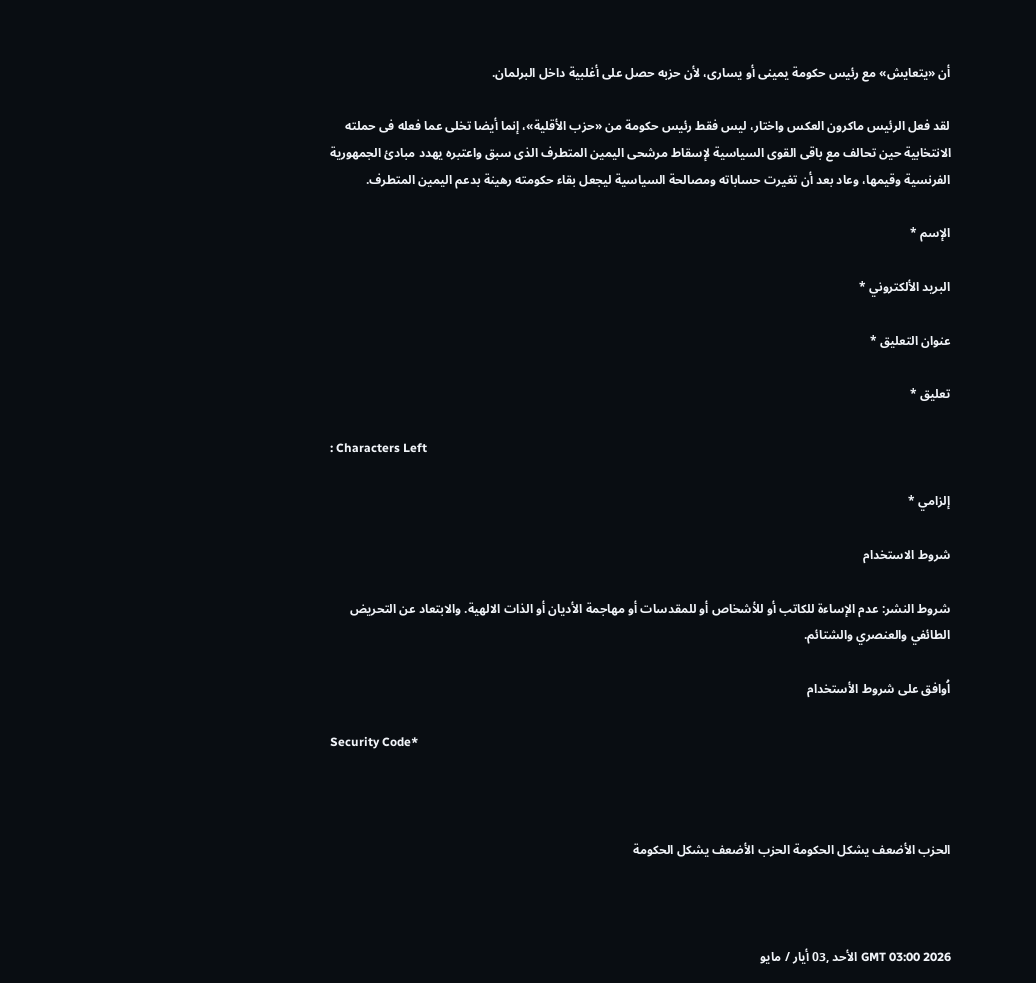أن «يتعايش» مع رئيس حكومة يمينى أو يسارى، لأن حزبه حصل على أغلبية داخل البرلمان.

لقد فعل الرئيس ماكرون العكس واختار، ليس فقط رئيس حكومة من «حزب الأقلية»، إنما أيضا تخلى عما فعله فى حملته الانتخابية حين تحالف مع باقى القوى السياسية لإسقاط مرشحى اليمين المتطرف الذى سبق واعتبره يهدد مبادئ الجمهورية الفرنسية وقيمها، وعاد بعد أن تغيرت حساباته ومصالحة السياسية ليجعل بقاء حكومته رهينة بدعم اليمين المتطرف.

الإسم *

البريد الألكتروني *

عنوان التعليق *

تعليق *

: Characters Left

إلزامي *

شروط الاستخدام

شروط النشر: عدم الإساءة للكاتب أو للأشخاص أو للمقدسات أو مهاجمة الأديان أو الذات الالهية. والابتعاد عن التحريض الطائفي والعنصري والشتائم.

اُوافق على شروط الأستخدام

Security Code*



الحزب الأضعف يشكل الحكومة الحزب الأضعف يشكل الحكومة



GMT 03:00 2026 الأحد ,03 أيار / مايو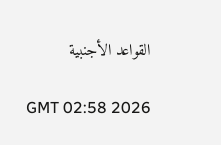القواعد الأجنبية

GMT 02:58 2026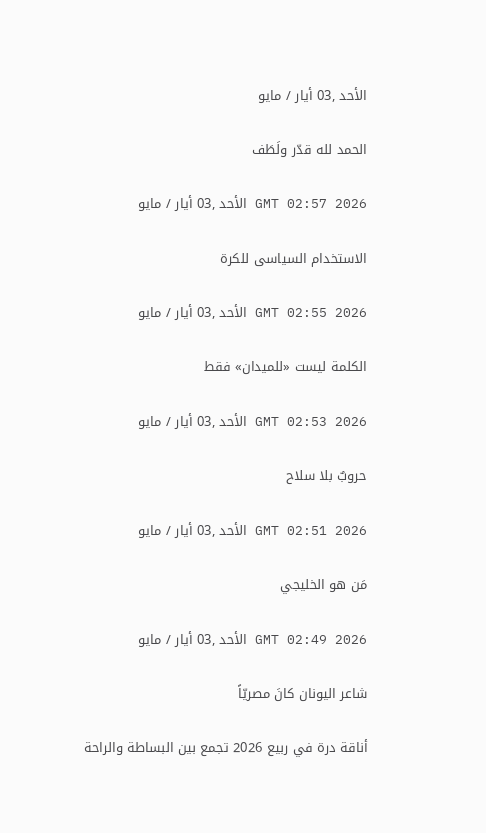الأحد ,03 أيار / مايو

الحمد لله قدّر ولَطَف

GMT 02:57 2026 الأحد ,03 أيار / مايو

الاستخدام السياسى للكرة

GMT 02:55 2026 الأحد ,03 أيار / مايو

الكلمة ليست «للميدان» فقط

GMT 02:53 2026 الأحد ,03 أيار / مايو

حروبٌ بلا سلاح

GMT 02:51 2026 الأحد ,03 أيار / مايو

مَن هو الخليجي

GMT 02:49 2026 الأحد ,03 أيار / مايو

شاعر اليونان كانَ مصريّاً

أناقة درة في ربيع 2026 تجمع بين البساطة والراحة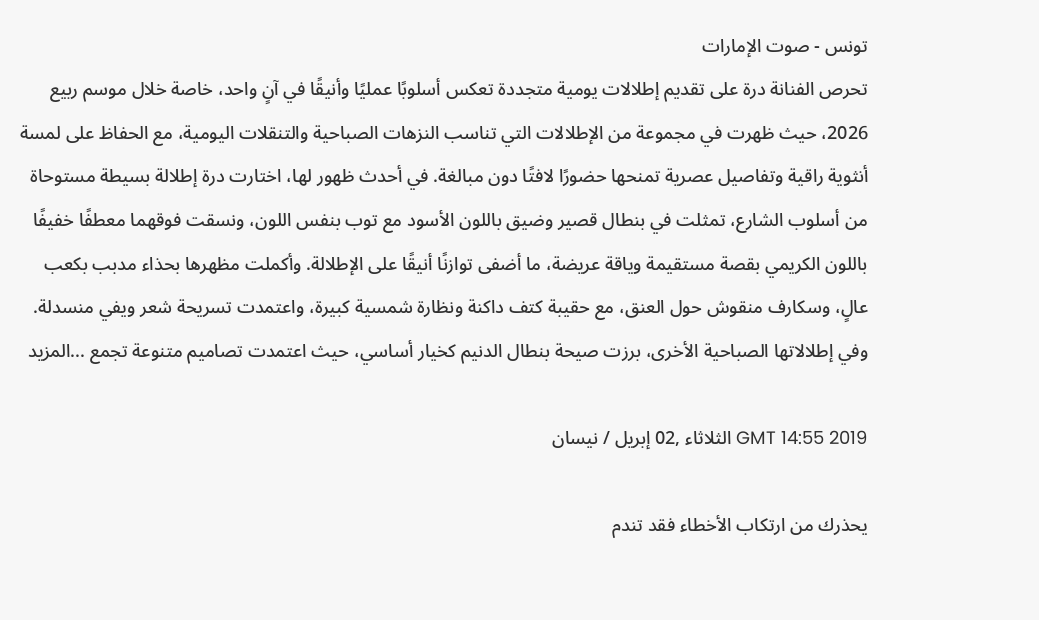تونس - صوت الإمارات
تحرص الفنانة درة على تقديم إطلالات يومية متجددة تعكس أسلوبًا عمليًا وأنيقًا في آنٍ واحد، خاصة خلال موسم ربيع 2026، حيث ظهرت في مجموعة من الإطلالات التي تناسب النزهات الصباحية والتنقلات اليومية، مع الحفاظ على لمسة أنثوية راقية وتفاصيل عصرية تمنحها حضورًا لافتًا دون مبالغة. في أحدث ظهور لها، اختارت درة إطلالة بسيطة مستوحاة من أسلوب الشارع، تمثلت في بنطال قصير وضيق باللون الأسود مع توب بنفس اللون، ونسقت فوقهما معطفًا خفيفًا باللون الكريمي بقصة مستقيمة وياقة عريضة، ما أضفى توازنًا أنيقًا على الإطلالة. وأكملت مظهرها بحذاء مدبب بكعب عالٍ، وسكارف منقوش حول العنق، مع حقيبة كتف داكنة ونظارة شمسية كبيرة، واعتمدت تسريحة شعر ويفي منسدلة. وفي إطلالاتها الصباحية الأخرى، برزت صيحة بنطال الدنيم كخيار أساسي، حيث اعتمدت تصاميم متنوعة تجمع ...المزيد

GMT 14:55 2019 الثلاثاء ,02 إبريل / نيسان

يحذرك من ارتكاب الأخطاء فقد تندم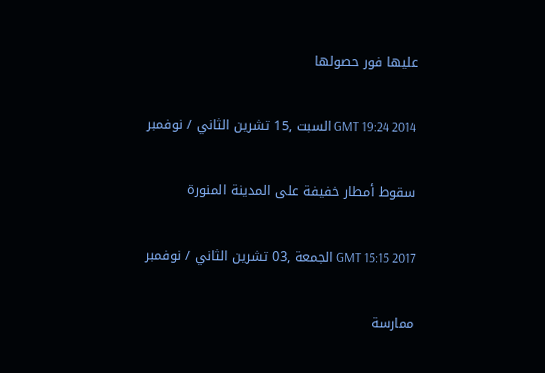عليها فور حصولها

GMT 19:24 2014 السبت ,15 تشرين الثاني / نوفمبر

سقوط أمطار خفيفة على المدينة المنورة

GMT 15:15 2017 الجمعة ,03 تشرين الثاني / نوفمبر

ممارسة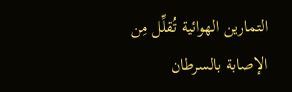التمارين الهوائية تُقلِّل مِن الإصابة بالسرطان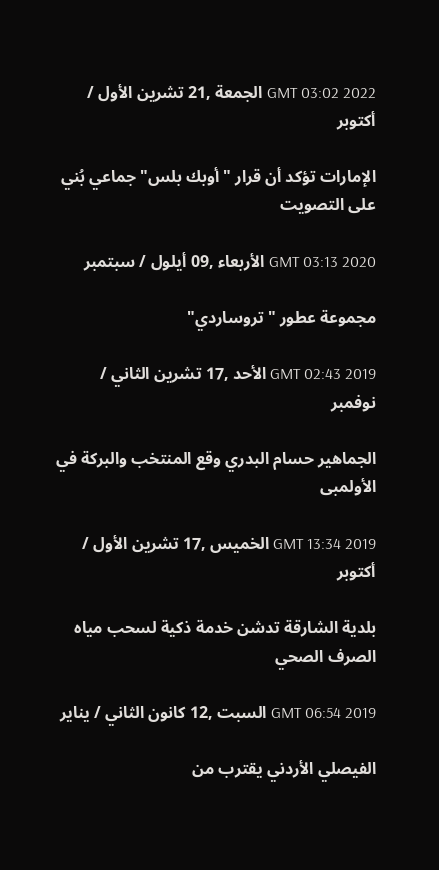GMT 03:02 2022 الجمعة ,21 تشرين الأول / أكتوبر

الإمارات تؤكد أن قرار "أوبك بلس" جماعي بُني على التصويت

GMT 03:13 2020 الأربعاء ,09 أيلول / سبتمبر

مجموعة عطور "تروساردي"

GMT 02:43 2019 الأحد ,17 تشرين الثاني / نوفمبر

الجماهير حسام البدري وقع المنتخب والبركة في الأولمبى

GMT 13:34 2019 الخميس ,17 تشرين الأول / أكتوبر

بلدية الشارقة تدشن خدمة ذكية لسحب مياه الصرف الصحي

GMT 06:54 2019 السبت ,12 كانون الثاني / يناير

الفيصلي الأردني يقترب من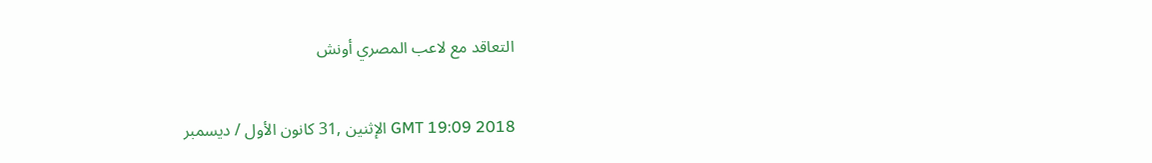التعاقد مع لاعب المصري أونش

GMT 19:09 2018 الإثنين ,31 كانون الأول / ديسمبر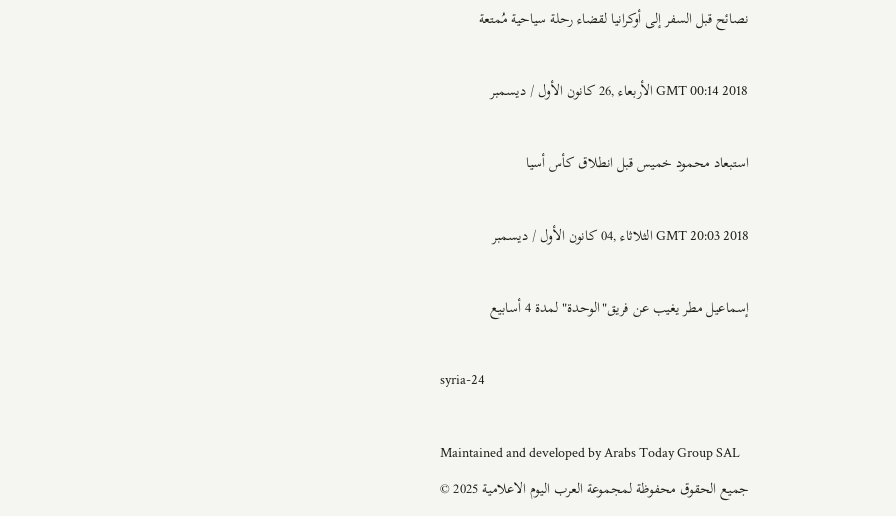نصائح قبل السفر إلى أوكرانيا لقضاء رحلة سياحية مُمتعة

GMT 00:14 2018 الأربعاء ,26 كانون الأول / ديسمبر

استبعاد محمود خميس قبل انطلاق كأس أسيا

GMT 20:03 2018 الثلاثاء ,04 كانون الأول / ديسمبر

إسماعيل مطر يغيب عن فريق"الوحدة" لمدة 4 أسابيع

syria-24

Maintained and developed by Arabs Today Group SAL
جميع الحقوق محفوظة لمجموعة العرب اليوم الاعلامية 2025 ©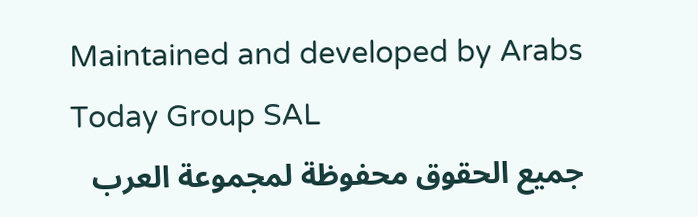Maintained and developed by Arabs Today Group SAL
جميع الحقوق محفوظة لمجموعة العرب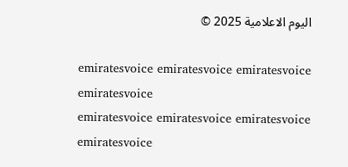اليوم الاعلامية 2025 ©

emiratesvoice emiratesvoice emiratesvoice emiratesvoice
emiratesvoice emiratesvoice emiratesvoice
emiratesvoice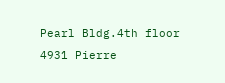Pearl Bldg.4th floor
4931 Pierre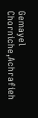Gemayel Chorniche,Achrafieh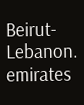Beirut- Lebanon.
emirates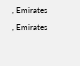, Emirates , Emirates